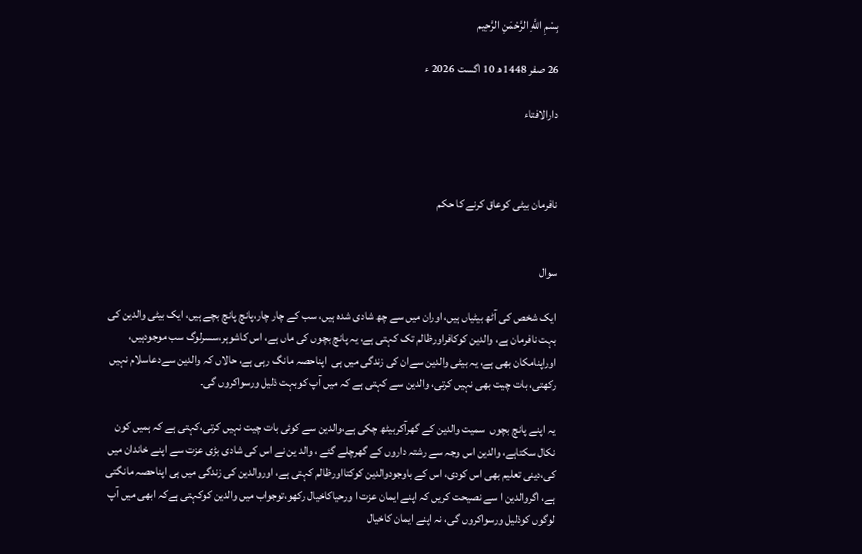بِسْمِ اللَّهِ الرَّحْمَنِ الرَّحِيم

26 صفر 1448ھ 10 اگست 2026 ء

دارالافتاء



نافرمان بیٹی کوعاق کرنے کا حکم


سوال

ایک شخص کی آٹھ بیٹیاں ہیں، اوران میں سے چھ شادی شدہ ہیں، سب کے چار چار،پانچ پانچ بچے ہیں، ایک بیٹی والدین کی بہت نافرمان ہے، والدین کوکافراورظالم تک کہتی ہے، یہ پانچ بچوں کی ماں ہے، اس کاشوہر،سسرلوگ سب موجودہیں، اوراپنامکان بھی ہے، یہ بیٹی والدین سےان کی زندگی میں ہی  اپناحصہ مانگ رہی ہے، حالاں کہ والدین سےدعاسلام نہیں رکھتی، بات چیت بھی نہیں کرتی، والدین سے کہتی ہے کہ میں آپ کوبہت ذلیل ورسواکروں گی۔

یہ اپنے پانچ بچوں  سمیت والدین کے گھرآکربیٹھ چکی ہے،والدین سے کوئی بات چیت نہیں کرتی،کہتی ہے کہ ہمیں کون نکال سکتاہے، والدین اس وجہ سے رشتہ داروں کے گھرچلے گئے ، والد ین نے اس کی شادی بڑی عزت سے اپنے خاندان میں کی،دینی تعلیم بھی اس کودی، اس کے باوجودوالدین کوکتااورظالم کہتی ہے، اوروالدین کی زندگی میں ہی اپناحصہ مانگتی ہے، اگروالدین ا سے نصیحت کریں کہ اپنے ایمان عزت ا ورحیاکاخیال رکھو،توجواب میں والدین کوکہتی ہےکہ ابھی میں آپ لوگوں کوذلیل ورسواکروں گی، نہ اپنے ایمان کاخیال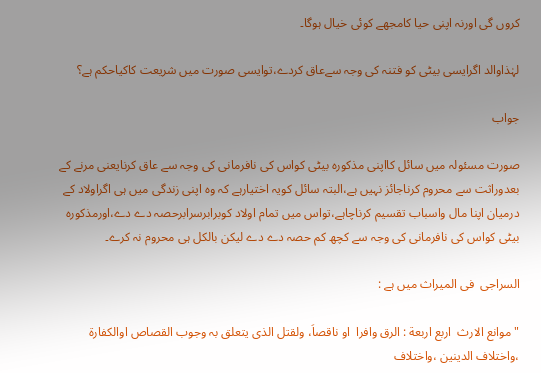کروں گی اورنہ اپنی حیا کامجھے کوئی خیال ہوگا۔

لہٰذاوالد اگرایسی بیٹی کو فتنہ کی وجہ سےعاق کردے،توایسی صورت میں شریعت کاکیاحکم ہے؟

جواب

صورت مسئولہ میں سائل کااپنی مذکورہ بیٹی کواس کی نافرمانی کی وجہ سے عاق کرنایعنی مرنے کے بعدوراثت سے محروم کرناجائز نہیں ہے،البتہ سائل کویہ اختیارہے کہ وہ اپنی زندگی میں ہی اگراولاد کے درمیان اپنا مال واسباب تقسیم کرناچاہے،تواس میں تمام اولاد کوبرابرسرابرحصہ دے دے،اورمذکورہ بیٹی کواس کی نافرمانی کی وجہ سے کچھ کم حصہ دے دے لیکن بالکل ہی محروم نہ کرے۔

السراجی  فی المیراث میں ہے :

"موانع الارث  اربع اربعة : الرق وافرا  او ناقصاَ، ولقتل الذی یتعلق بہ وجوب القصاص اوالکفارۃ ،واختلاف الدینین ،واختلاف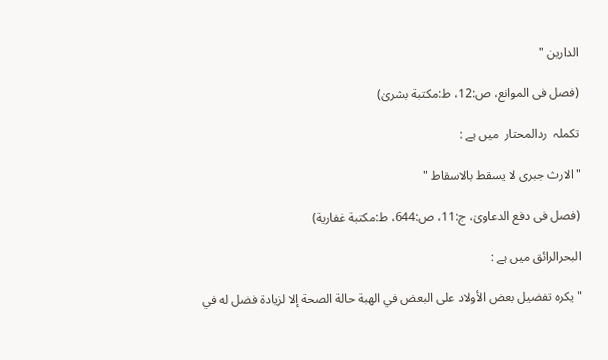الدارین "

(فصل فی الموانع، ص:12، ط:مکتبة بشریٰ)

تکملہ  ردالمحتار  میں ہے :

"الارث جبری لا یسقط بالاسقاط "

(فصل فی دفع الدعاویٰ، ج:11، ص:644، ط:مکتبة غفاریة)

البحرالرائق میں ہے :

"يكره تفضيل بعض الأولاد على البعض في الهبة حالة الصحة إلا لزيادة فضل له في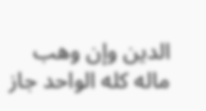الدين وإن وهب ماله كله الواحد جاز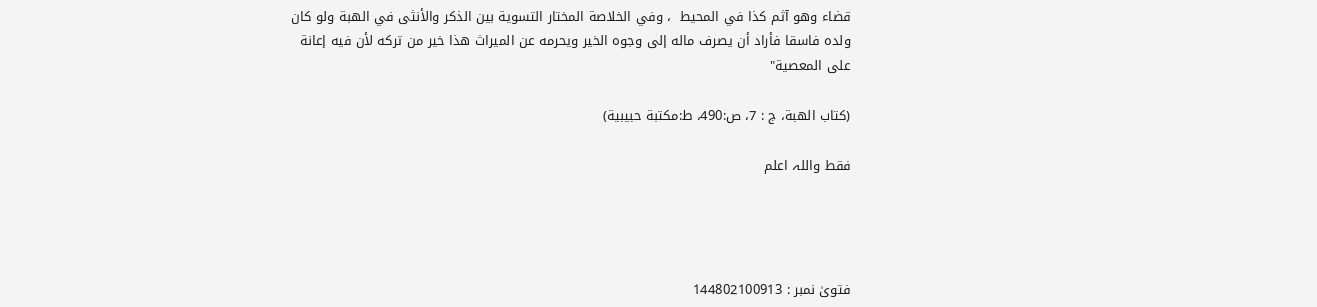قضاء وهو آثم كذا في المحيط  ، وفي الخلاصة المختار التسوية بين الذكر والأنثى في الهبة ولو كان ولده فاسقا فأراد أن يصرف ماله إلى وجوه الخير ويحرمه عن الميراث هذا خير من تركه لأن فيه إعانة على المعصية"

(کتاب الھبة، ج : 7، ص:490، ط:مکتبة حبیبیة)

فقط واللہ اعلم




فتویٰ نمبر : 144802100913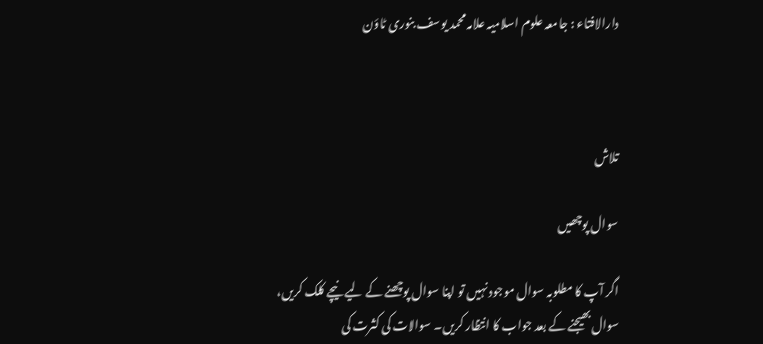دارالافتاء : جامعہ علوم اسلامیہ علامہ محمد یوسف بنوری ٹاؤن



تلاش

سوال پوچھیں

اگر آپ کا مطلوبہ سوال موجود نہیں تو اپنا سوال پوچھنے کے لیے نیچے کلک کریں، سوال بھیجنے کے بعد جواب کا انتظار کریں۔ سوالات کی کثرت کی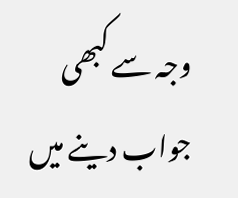وجہ سے کبھی جواب دینے میں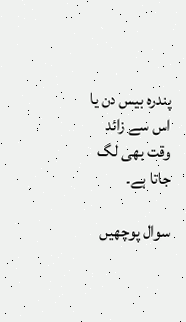پندرہ بیس دن یا اس سے زائد وقت بھی لگ جاتا ہے۔

سوال پوچھیں